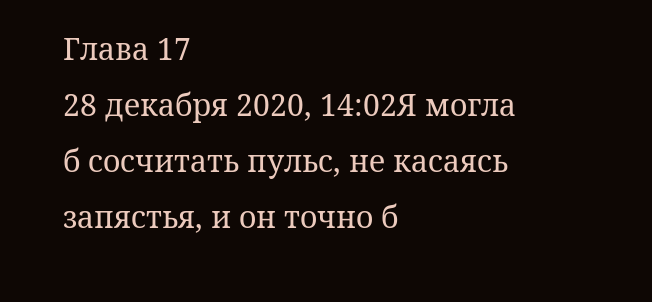Глава 17
28 декабря 2020, 14:02Я могла б сосчитать пульс, не касаясь запястья, и он точно б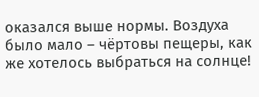оказался выше нормы. Воздуха было мало – чёртовы пещеры, как же хотелось выбраться на солнце!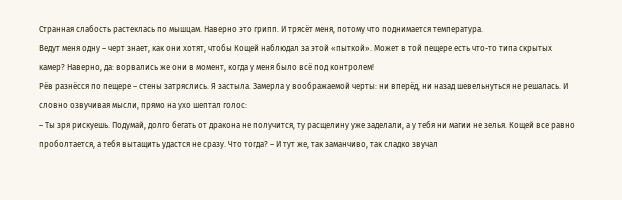Странная слабость растеклась по мышцам. Наверно это грипп. И трясёт меня, потому что поднимается температура.
Ведут меня одну – черт знает, как они хотят, чтобы Кощей наблюдал за этой «пыткой». Может в той пещере есть что-то типа скрытых камер? Наверно, да: ворвались же они в момент, когда у меня было всё под контролем!
Рёв разнёсся по пещере – стены затряслись. Я застыла. Замерла у воображаемой черты: ни вперёд, ни назад шевельнуться не решалась. И словно озвучивая мысли, прямо на ухо шептал голос:
– Ты зря рискуешь. Подумай, долго бегать от дракона не получится, ту расщелину уже заделали, а у тебя ни магии не зелья. Кощей все равно проболтается, а тебя вытащить удастся не сразу. Что тогда? – И тут же, так заманчиво, так сладко звучал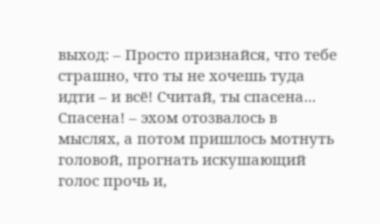выход: – Просто признайся, что тебе страшно, что ты не хочешь туда идти – и всё! Считай, ты спасена...
Спасена! – эхом отозвалось в мыслях, а потом пришлось мотнуть головой, прогнать искушающий голос прочь и,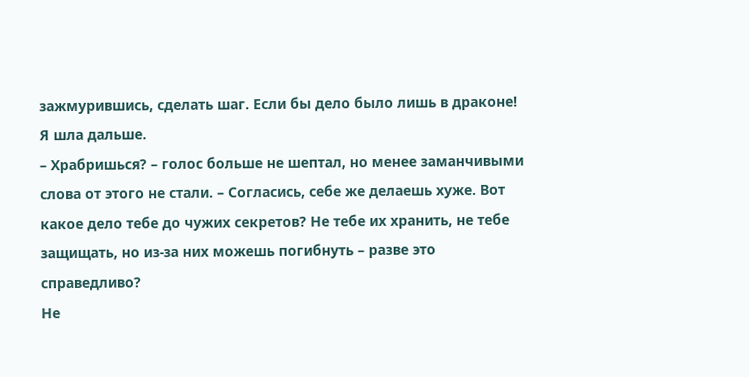зажмурившись, сделать шаг. Если бы дело было лишь в драконе! Я шла дальше.
– Храбришься? – голос больше не шептал, но менее заманчивыми слова от этого не стали. – Согласись, себе же делаешь хуже. Вот какое дело тебе до чужих секретов? Не тебе их хранить, не тебе защищать, но из-за них можешь погибнуть – разве это справедливо?
Не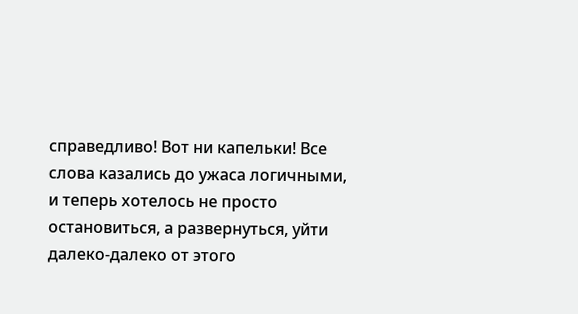справедливо! Вот ни капельки! Все слова казались до ужаса логичными, и теперь хотелось не просто остановиться, а развернуться, уйти далеко-далеко от этого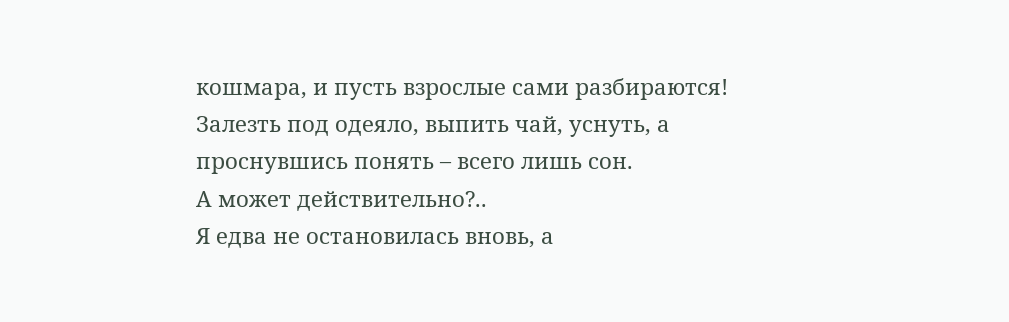кошмара, и пусть взрослые сами разбираются! Залезть под одеяло, выпить чай, уснуть, а проснувшись понять – всего лишь сон.
А может действительно?..
Я едва не остановилась вновь, а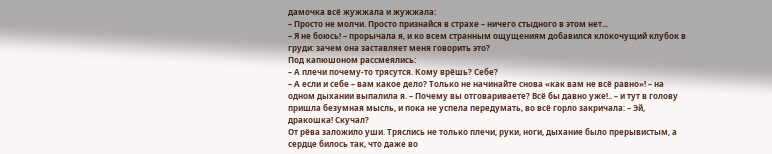дамочка всё жужжала и жужжала:
– Просто не молчи. Просто признайся в страхе – ничего стыдного в этом нет...
– Я не боюсь! – прорычала я, и ко всем странным ощущениям добавился клокочущий клубок в груди: зачем она заставляет меня говорить это?
Под капюшоном рассмеялись:
– А плечи почему-то трясутся. Кому врёшь? Себе?
– А если и себе – вам какое дело? Только не начинайте снова «как вам не всё равно»! – на одном дыхании выпалила я. – Почему вы отговариваете? Всё бы давно уже!.. – и тут в голову пришла безумная мысль, и пока не успела передумать, во всё горло закричала: – Эй, дракошка! Скучал?
От рёва заложило уши. Тряслись не только плечи, руки, ноги, дыхание было прерывистым, а сердце билось так, что даже во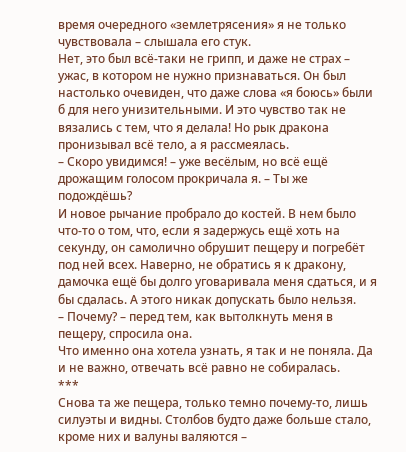время очередного «землетрясения» я не только чувствовала – слышала его стук.
Нет, это был всё-таки не грипп, и даже не страх – ужас, в котором не нужно признаваться. Он был настолько очевиден, что даже слова «я боюсь» были б для него унизительными. И это чувство так не вязались с тем, что я делала! Но рык дракона пронизывал всё тело, а я рассмеялась.
– Скоро увидимся! – уже весёлым, но всё ещё дрожащим голосом прокричала я. – Ты же подождёшь?
И новое рычание пробрало до костей. В нем было что-то о том, что, если я задержусь ещё хоть на секунду, он самолично обрушит пещеру и погребёт под ней всех. Наверно, не обратись я к дракону, дамочка ещё бы долго уговаривала меня сдаться, и я бы сдалась. А этого никак допускать было нельзя.
– Почему? – перед тем, как вытолкнуть меня в пещеру, спросила она.
Что именно она хотела узнать, я так и не поняла. Да и не важно, отвечать всё равно не собиралась.
***
Снова та же пещера, только темно почему-то, лишь силуэты и видны. Столбов будто даже больше стало, кроме них и валуны валяются –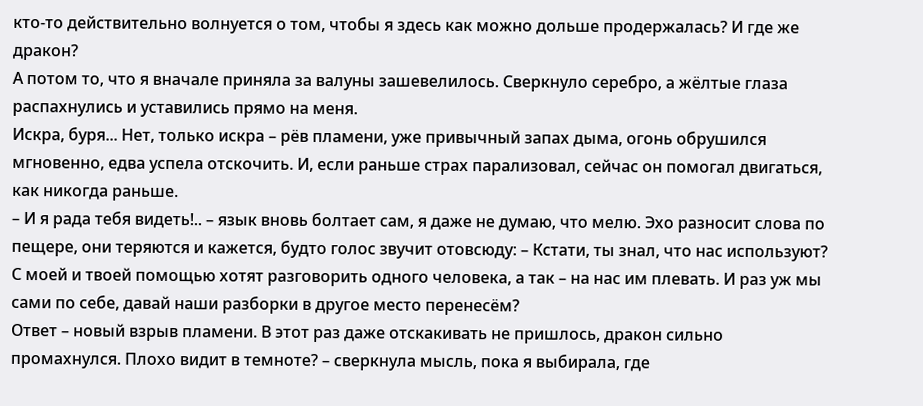кто-то действительно волнуется о том, чтобы я здесь как можно дольше продержалась? И где же дракон?
А потом то, что я вначале приняла за валуны зашевелилось. Сверкнуло серебро, а жёлтые глаза распахнулись и уставились прямо на меня.
Искра, буря... Нет, только искра – рёв пламени, уже привычный запах дыма, огонь обрушился мгновенно, едва успела отскочить. И, если раньше страх парализовал, сейчас он помогал двигаться, как никогда раньше.
– И я рада тебя видеть!.. – язык вновь болтает сам, я даже не думаю, что мелю. Эхо разносит слова по пещере, они теряются и кажется, будто голос звучит отовсюду: – Кстати, ты знал, что нас используют? С моей и твоей помощью хотят разговорить одного человека, а так – на нас им плевать. И раз уж мы сами по себе, давай наши разборки в другое место перенесём?
Ответ – новый взрыв пламени. В этот раз даже отскакивать не пришлось, дракон сильно промахнулся. Плохо видит в темноте? – сверкнула мысль, пока я выбирала, где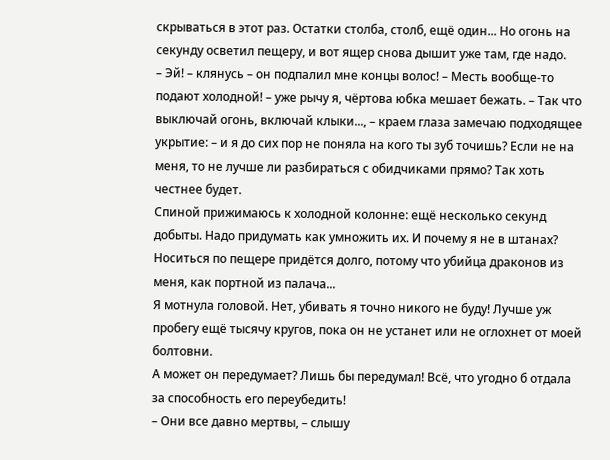скрываться в этот раз. Остатки столба, столб, ещё один... Но огонь на секунду осветил пещеру, и вот ящер снова дышит уже там, где надо.
– Эй! – клянусь – он подпалил мне концы волос! – Месть вообще-то подают холодной! – уже рычу я, чёртова юбка мешает бежать. – Так что выключай огонь, включай клыки..., – краем глаза замечаю подходящее укрытие: – и я до сих пор не поняла на кого ты зуб точишь? Если не на меня, то не лучше ли разбираться с обидчиками прямо? Так хоть честнее будет.
Спиной прижимаюсь к холодной колонне: ещё несколько секунд добыты. Надо придумать как умножить их. И почему я не в штанах? Носиться по пещере придётся долго, потому что убийца драконов из меня, как портной из палача...
Я мотнула головой. Нет, убивать я точно никого не буду! Лучше уж пробегу ещё тысячу кругов, пока он не устанет или не оглохнет от моей болтовни.
А может он передумает? Лишь бы передумал! Всё, что угодно б отдала за способность его переубедить!
– Они все давно мертвы, – слышу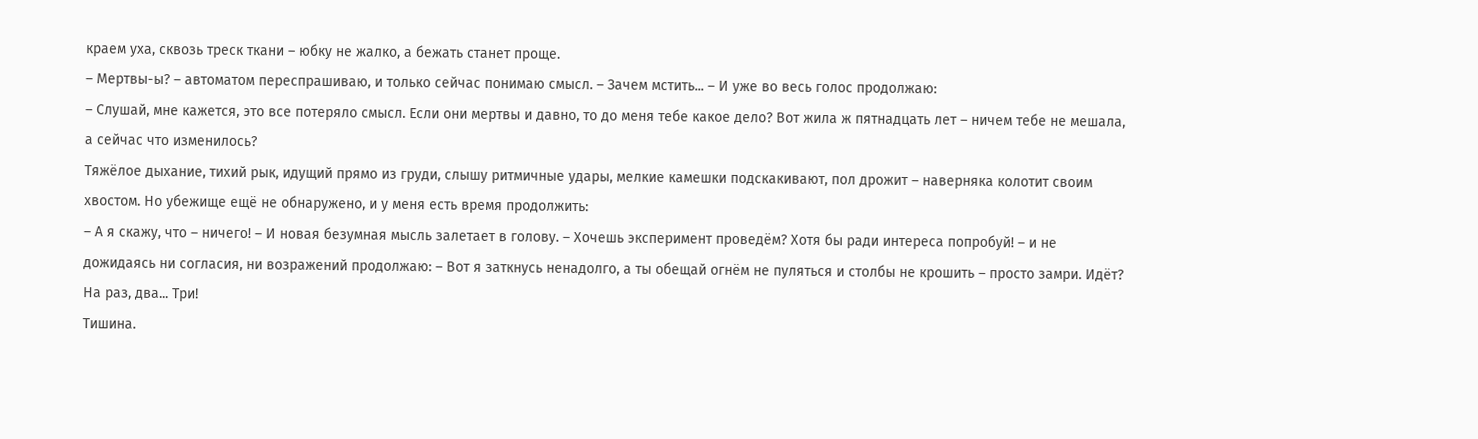краем уха, сквозь треск ткани – юбку не жалко, а бежать станет проще.
– Мертвы-ы? – автоматом переспрашиваю, и только сейчас понимаю смысл. – Зачем мстить... – И уже во весь голос продолжаю:
– Слушай, мне кажется, это все потеряло смысл. Если они мертвы и давно, то до меня тебе какое дело? Вот жила ж пятнадцать лет – ничем тебе не мешала, а сейчас что изменилось?
Тяжёлое дыхание, тихий рык, идущий прямо из груди, слышу ритмичные удары, мелкие камешки подскакивают, пол дрожит – наверняка колотит своим хвостом. Но убежище ещё не обнаружено, и у меня есть время продолжить:
– А я скажу, что – ничего! – И новая безумная мысль залетает в голову. – Хочешь эксперимент проведём? Хотя бы ради интереса попробуй! – и не дожидаясь ни согласия, ни возражений продолжаю: – Вот я заткнусь ненадолго, а ты обещай огнём не пуляться и столбы не крошить – просто замри. Идёт? На раз, два... Три!
Тишина.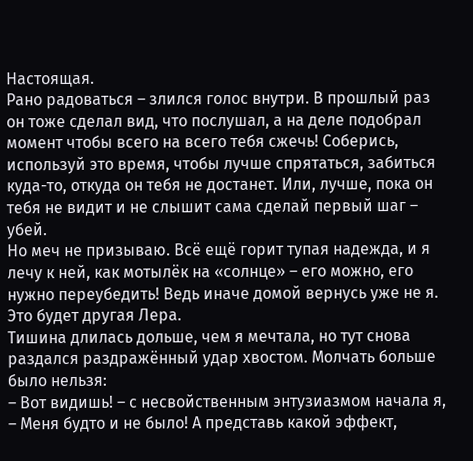Настоящая.
Рано радоваться – злился голос внутри. В прошлый раз он тоже сделал вид, что послушал, а на деле подобрал момент чтобы всего на всего тебя сжечь! Соберись, используй это время, чтобы лучше спрятаться, забиться куда-то, откуда он тебя не достанет. Или, лучше, пока он тебя не видит и не слышит сама сделай первый шаг – убей.
Но меч не призываю. Всё ещё горит тупая надежда, и я лечу к ней, как мотылёк на «солнце» – его можно, его нужно переубедить! Ведь иначе домой вернусь уже не я. Это будет другая Лера.
Тишина длилась дольше, чем я мечтала, но тут снова раздался раздражённый удар хвостом. Молчать больше было нельзя:
– Вот видишь! – с несвойственным энтузиазмом начала я, – Меня будто и не было! А представь какой эффект,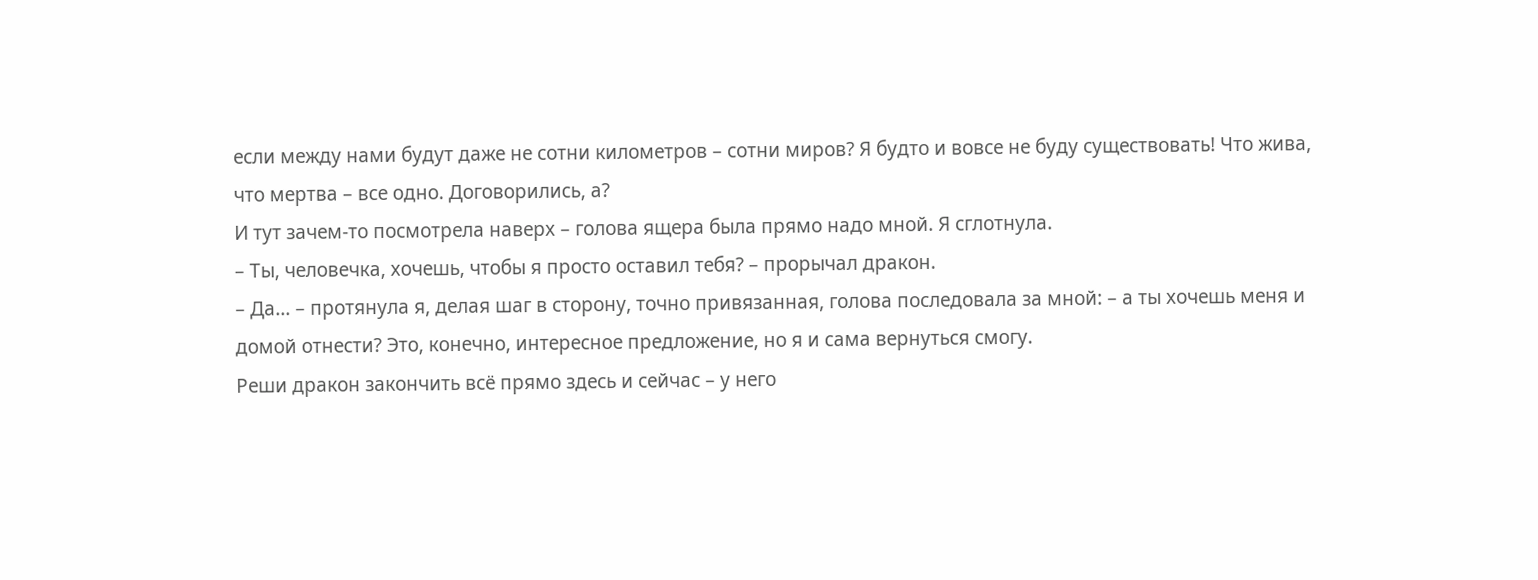если между нами будут даже не сотни километров – сотни миров? Я будто и вовсе не буду существовать! Что жива, что мертва – все одно. Договорились, а?
И тут зачем-то посмотрела наверх – голова ящера была прямо надо мной. Я сглотнула.
– Ты, человечка, хочешь, чтобы я просто оставил тебя? – прорычал дракон.
– Да... – протянула я, делая шаг в сторону, точно привязанная, голова последовала за мной: – а ты хочешь меня и домой отнести? Это, конечно, интересное предложение, но я и сама вернуться смогу.
Реши дракон закончить всё прямо здесь и сейчас – у него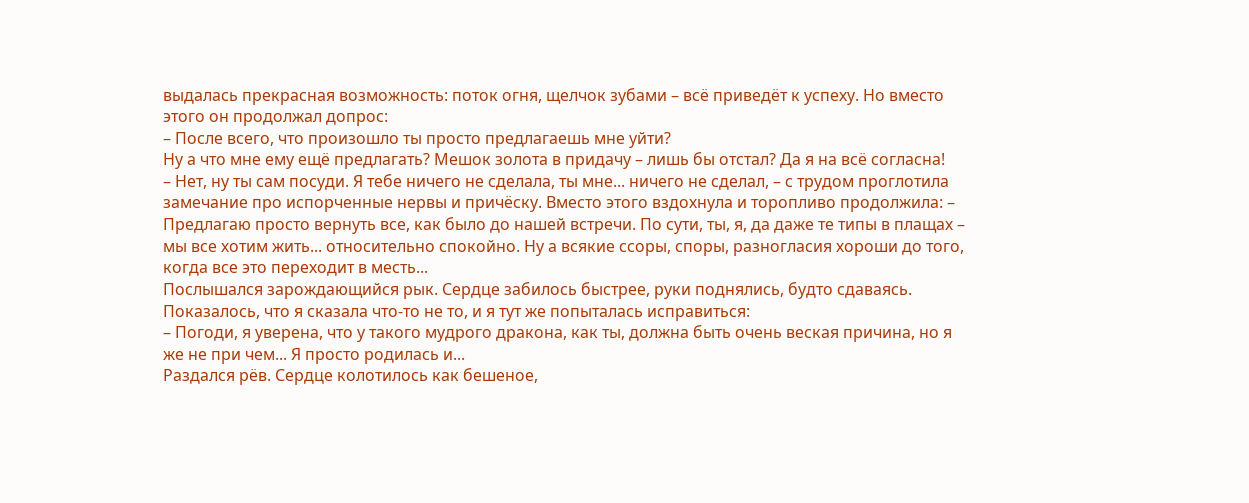выдалась прекрасная возможность: поток огня, щелчок зубами – всё приведёт к успеху. Но вместо этого он продолжал допрос:
– После всего, что произошло ты просто предлагаешь мне уйти?
Ну а что мне ему ещё предлагать? Мешок золота в придачу – лишь бы отстал? Да я на всё согласна!
– Нет, ну ты сам посуди. Я тебе ничего не сделала, ты мне... ничего не сделал, – с трудом проглотила замечание про испорченные нервы и причёску. Вместо этого вздохнула и торопливо продолжила: – Предлагаю просто вернуть все, как было до нашей встречи. По сути, ты, я, да даже те типы в плащах – мы все хотим жить... относительно спокойно. Ну а всякие ссоры, споры, разногласия хороши до того, когда все это переходит в месть...
Послышался зарождающийся рык. Сердце забилось быстрее, руки поднялись, будто сдаваясь. Показалось, что я сказала что-то не то, и я тут же попыталась исправиться:
– Погоди, я уверена, что у такого мудрого дракона, как ты, должна быть очень веская причина, но я же не при чем... Я просто родилась и...
Раздался рёв. Сердце колотилось как бешеное,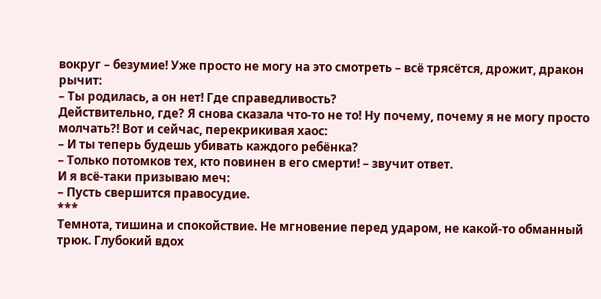вокруг – безумие! Уже просто не могу на это смотреть – всё трясётся, дрожит, дракон рычит:
– Ты родилась, а он нет! Где справедливость?
Действительно, где? Я снова сказала что-то не то! Ну почему, почему я не могу просто молчать?! Вот и сейчас, перекрикивая хаос:
– И ты теперь будешь убивать каждого ребёнка?
– Только потомков тех, кто повинен в его смерти! – звучит ответ.
И я всё-таки призываю меч:
– Пусть свершится правосудие.
***
Темнота, тишина и спокойствие. Не мгновение перед ударом, не какой-то обманный трюк. Глубокий вдох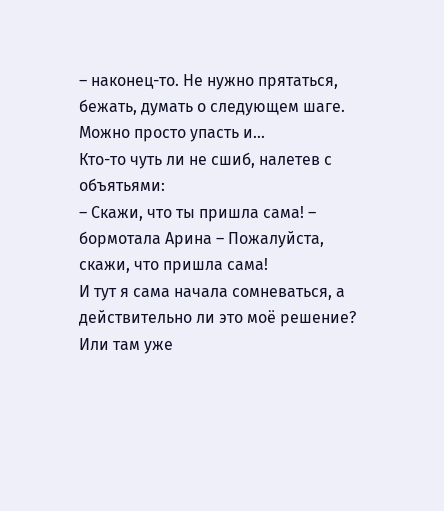– наконец-то. Не нужно прятаться, бежать, думать о следующем шаге. Можно просто упасть и...
Кто-то чуть ли не сшиб, налетев с объятьями:
– Скажи, что ты пришла сама! – бормотала Арина – Пожалуйста, скажи, что пришла сама!
И тут я сама начала сомневаться, а действительно ли это моё решение? Или там уже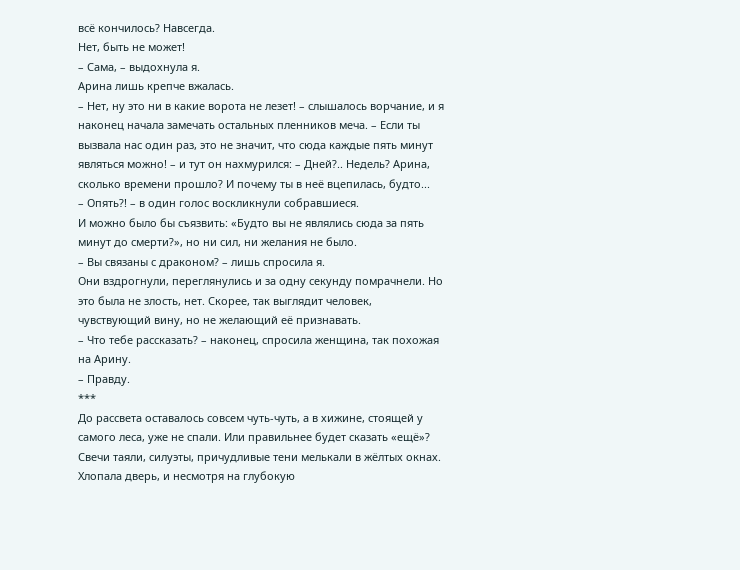всё кончилось? Навсегда.
Нет, быть не может!
– Сама, – выдохнула я.
Арина лишь крепче вжалась.
– Нет, ну это ни в какие ворота не лезет! – слышалось ворчание, и я наконец начала замечать остальных пленников меча. – Если ты вызвала нас один раз, это не значит, что сюда каждые пять минут являться можно! – и тут он нахмурился: – Дней?.. Недель? Арина, сколько времени прошло? И почему ты в неё вцепилась, будто...
– Опять?! – в один голос воскликнули собравшиеся.
И можно было бы съязвить: «Будто вы не являлись сюда за пять минут до смерти?», но ни сил, ни желания не было.
– Вы связаны с драконом? – лишь спросила я.
Они вздрогнули, переглянулись и за одну секунду помрачнели. Но это была не злость, нет. Скорее, так выглядит человек, чувствующий вину, но не желающий её признавать.
– Что тебе рассказать? – наконец, спросила женщина, так похожая на Арину.
– Правду.
***
До рассвета оставалось совсем чуть-чуть, а в хижине, стоящей у самого леса, уже не спали. Или правильнее будет сказать «ещё»?
Свечи таяли, силуэты, причудливые тени мелькали в жёлтых окнах. Хлопала дверь, и несмотря на глубокую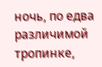ночь, по едва различимой тропинке,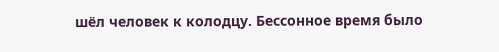шёл человек к колодцу. Бессонное время было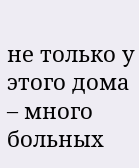не только у этого дома – много больных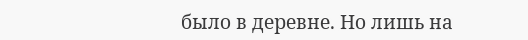было в деревне. Но лишь на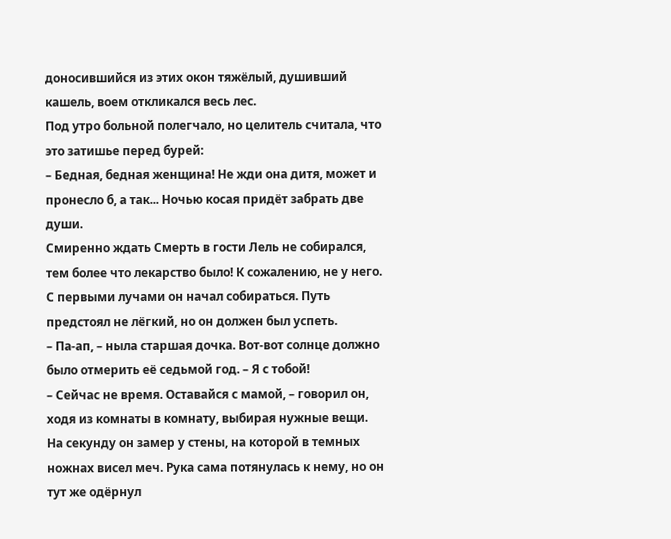доносившийся из этих окон тяжёлый, душивший кашель, воем откликался весь лес.
Под утро больной полегчало, но целитель считала, что это затишье перед бурей:
– Бедная, бедная женщина! Не жди она дитя, может и пронесло б, а так... Ночью косая придёт забрать две души.
Смиренно ждать Смерть в гости Лель не собирался, тем более что лекарство было! К сожалению, не у него. С первыми лучами он начал собираться. Путь предстоял не лёгкий, но он должен был успеть.
– Па-ап, – ныла старшая дочка. Вот-вот солнце должно было отмерить её седьмой год. – Я с тобой!
– Сейчас не время. Оставайся с мамой, – говорил он, ходя из комнаты в комнату, выбирая нужные вещи.
На секунду он замер у стены, на которой в темных ножнах висел меч. Рука сама потянулась к нему, но он тут же одёрнул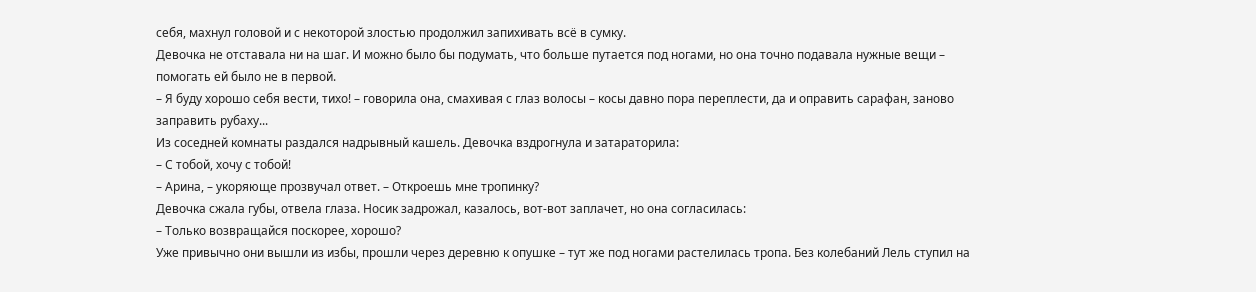себя, махнул головой и с некоторой злостью продолжил запихивать всё в сумку.
Девочка не отставала ни на шаг. И можно было бы подумать, что больше путается под ногами, но она точно подавала нужные вещи – помогать ей было не в первой.
– Я буду хорошо себя вести, тихо! – говорила она, смахивая с глаз волосы – косы давно пора переплести, да и оправить сарафан, заново заправить рубаху...
Из соседней комнаты раздался надрывный кашель. Девочка вздрогнула и затараторила:
– С тобой, хочу с тобой!
– Арина, – укоряюще прозвучал ответ. – Откроешь мне тропинку?
Девочка сжала губы, отвела глаза. Носик задрожал, казалось, вот-вот заплачет, но она согласилась:
– Только возвращайся поскорее, хорошо?
Уже привычно они вышли из избы, прошли через деревню к опушке – тут же под ногами растелилась тропа. Без колебаний Лель ступил на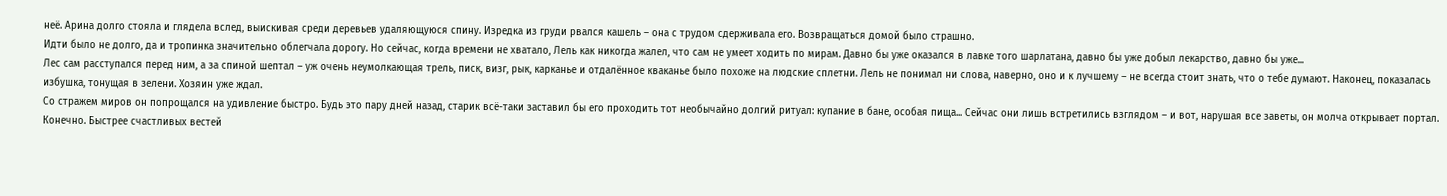неё. Арина долго стояла и глядела вслед, выискивая среди деревьев удаляющуюся спину. Изредка из груди рвался кашель – она с трудом сдерживала его. Возвращаться домой было страшно.
Идти было не долго, да и тропинка значительно облегчала дорогу. Но сейчас, когда времени не хватало, Лель как никогда жалел, что сам не умеет ходить по мирам. Давно бы уже оказался в лавке того шарлатана, давно бы уже добыл лекарство, давно бы уже...
Лес сам расступался перед ним, а за спиной шептал – уж очень неумолкающая трель, писк, визг, рык, карканье и отдалённое кваканье было похоже на людские сплетни. Лель не понимал ни слова, наверно, оно и к лучшему – не всегда стоит знать, что о тебе думают. Наконец, показалась избушка, тонущая в зелени. Хозяин уже ждал.
Со стражем миров он попрощался на удивление быстро. Будь это пару дней назад, старик всё-таки заставил бы его проходить тот необычайно долгий ритуал: купание в бане, особая пища... Сейчас они лишь встретились взглядом – и вот, нарушая все заветы, он молча открывает портал.
Конечно. Быстрее счастливых вестей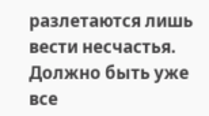разлетаются лишь вести несчастья. Должно быть уже все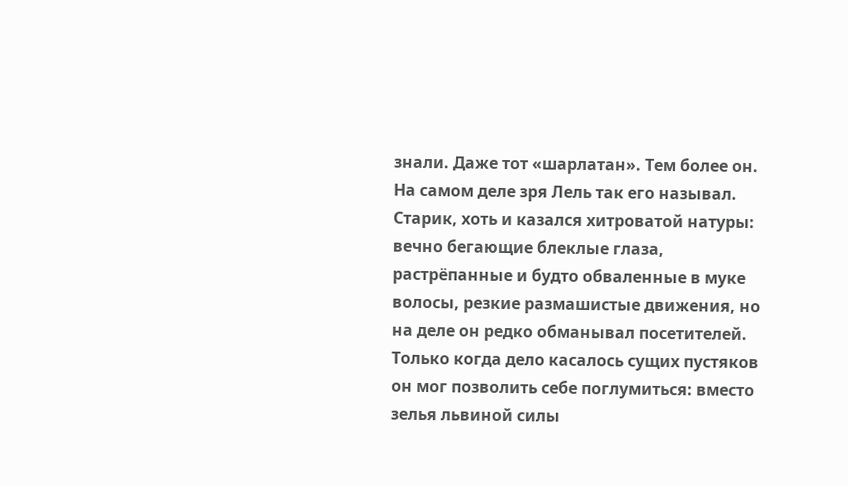знали. Даже тот «шарлатан». Тем более он.
На самом деле зря Лель так его называл. Старик, хоть и казался хитроватой натуры: вечно бегающие блеклые глаза, растрёпанные и будто обваленные в муке волосы, резкие размашистые движения, но на деле он редко обманывал посетителей. Только когда дело касалось сущих пустяков он мог позволить себе поглумиться: вместо зелья львиной силы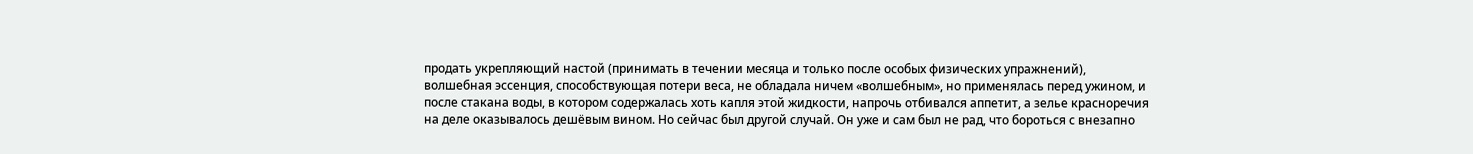продать укрепляющий настой (принимать в течении месяца и только после особых физических упражнений), волшебная эссенция, способствующая потери веса, не обладала ничем «волшебным», но применялась перед ужином, и после стакана воды, в котором содержалась хоть капля этой жидкости, напрочь отбивался аппетит, а зелье красноречия на деле оказывалось дешёвым вином. Но сейчас был другой случай. Он уже и сам был не рад, что бороться с внезапно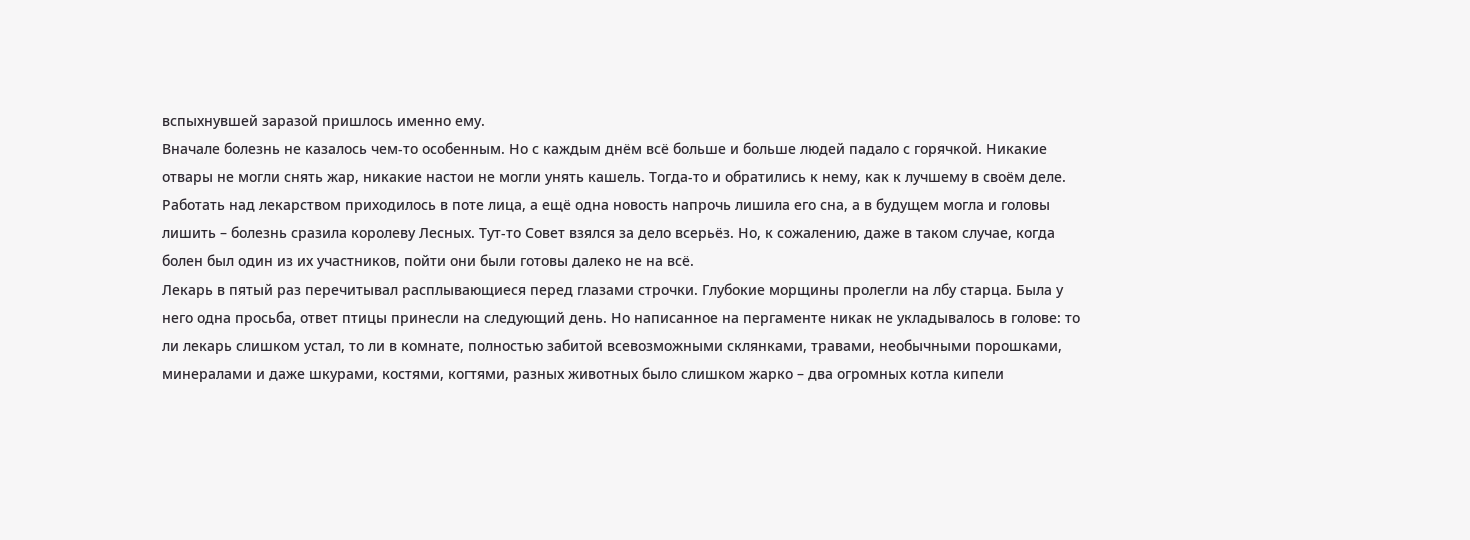вспыхнувшей заразой пришлось именно ему.
Вначале болезнь не казалось чем-то особенным. Но с каждым днём всё больше и больше людей падало с горячкой. Никакие отвары не могли снять жар, никакие настои не могли унять кашель. Тогда-то и обратились к нему, как к лучшему в своём деле. Работать над лекарством приходилось в поте лица, а ещё одна новость напрочь лишила его сна, а в будущем могла и головы лишить – болезнь сразила королеву Лесных. Тут-то Совет взялся за дело всерьёз. Но, к сожалению, даже в таком случае, когда болен был один из их участников, пойти они были готовы далеко не на всё.
Лекарь в пятый раз перечитывал расплывающиеся перед глазами строчки. Глубокие морщины пролегли на лбу старца. Была у него одна просьба, ответ птицы принесли на следующий день. Но написанное на пергаменте никак не укладывалось в голове: то ли лекарь слишком устал, то ли в комнате, полностью забитой всевозможными склянками, травами, необычными порошками, минералами и даже шкурами, костями, когтями, разных животных было слишком жарко – два огромных котла кипели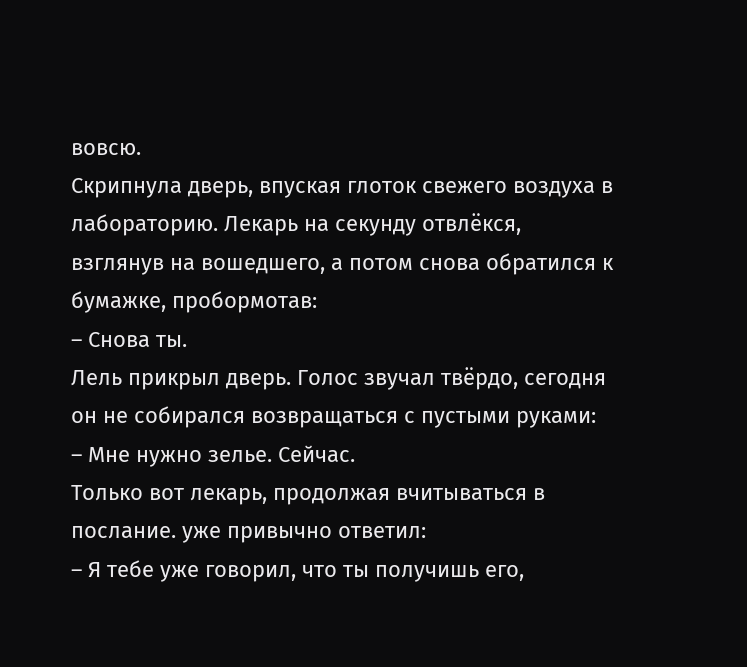вовсю.
Скрипнула дверь, впуская глоток свежего воздуха в лабораторию. Лекарь на секунду отвлёкся, взглянув на вошедшего, а потом снова обратился к бумажке, пробормотав:
– Снова ты.
Лель прикрыл дверь. Голос звучал твёрдо, сегодня он не собирался возвращаться с пустыми руками:
– Мне нужно зелье. Сейчас.
Только вот лекарь, продолжая вчитываться в послание. уже привычно ответил:
– Я тебе уже говорил, что ты получишь его,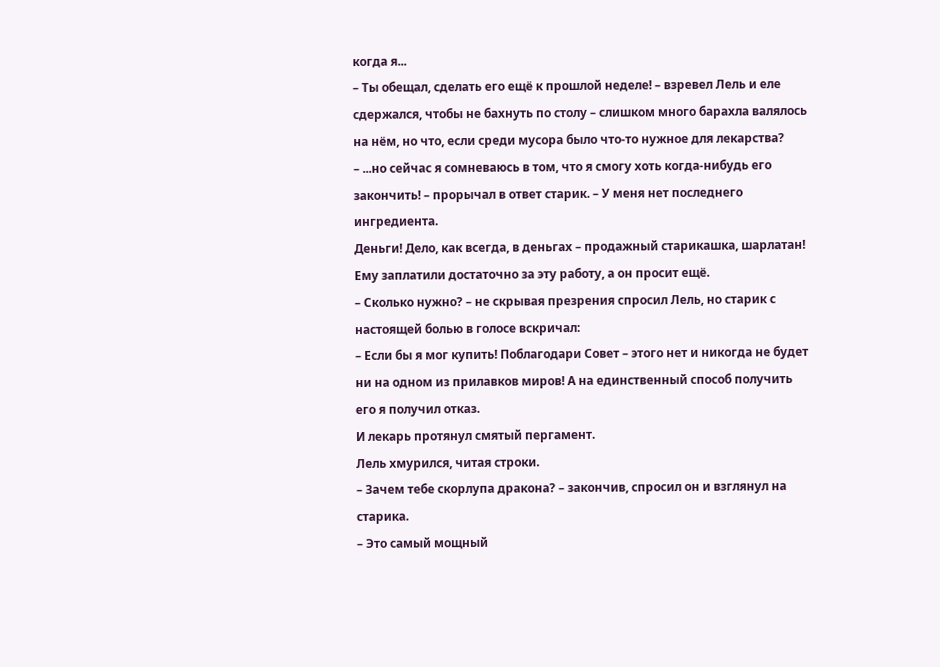когда я...
– Ты обещал, сделать его ещё к прошлой неделе! – взревел Лель и еле сдержался, чтобы не бахнуть по столу – слишком много барахла валялось на нём, но что, если среди мусора было что-то нужное для лекарства?
– ...но сейчас я сомневаюсь в том, что я смогу хоть когда-нибудь его закончить! – прорычал в ответ старик. – У меня нет последнего ингредиента.
Деньги! Дело, как всегда, в деньгах – продажный старикашка, шарлатан! Ему заплатили достаточно за эту работу, а он просит ещё.
– Сколько нужно? – не скрывая презрения спросил Лель, но старик с настоящей болью в голосе вскричал:
– Если бы я мог купить! Поблагодари Совет – этого нет и никогда не будет ни на одном из прилавков миров! А на единственный способ получить его я получил отказ.
И лекарь протянул смятый пергамент.
Лель хмурился, читая строки.
– Зачем тебе скорлупа дракона? – закончив, спросил он и взглянул на старика.
– Это самый мощный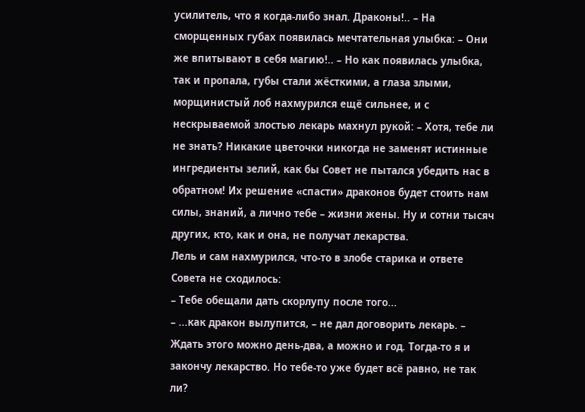усилитель, что я когда-либо знал. Драконы!.. – На сморщенных губах появилась мечтательная улыбка: – Они же впитывают в себя магию!.. – Но как появилась улыбка, так и пропала, губы стали жёсткими, а глаза злыми, морщинистый лоб нахмурился ещё сильнее, и с нескрываемой злостью лекарь махнул рукой: – Хотя, тебе ли не знать? Никакие цветочки никогда не заменят истинные ингредиенты зелий, как бы Совет не пытался убедить нас в обратном! Их решение «спасти» драконов будет стоить нам силы, знаний, а лично тебе – жизни жены. Ну и сотни тысяч других, кто, как и она, не получат лекарства.
Лель и сам нахмурился, что-то в злобе старика и ответе Совета не сходилось:
– Тебе обещали дать скорлупу после того...
– ...как дракон вылупится, – не дал договорить лекарь. – Ждать этого можно день-два, а можно и год. Тогда-то я и закончу лекарство. Но тебе-то уже будет всё равно, не так ли?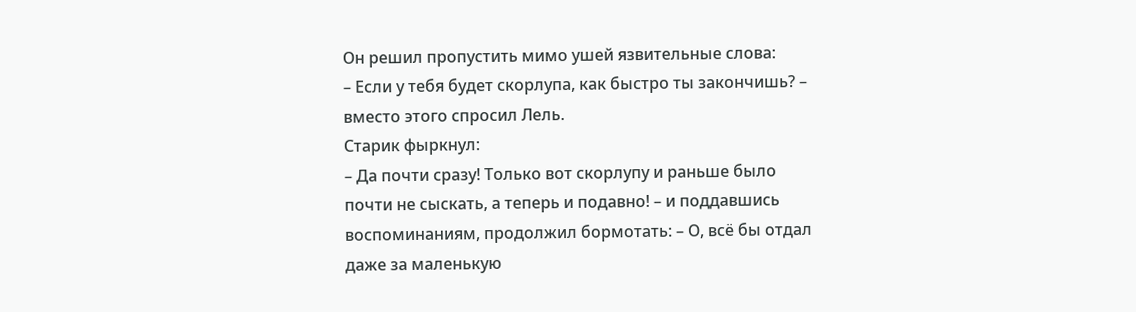Он решил пропустить мимо ушей язвительные слова:
– Если у тебя будет скорлупа, как быстро ты закончишь? – вместо этого спросил Лель.
Старик фыркнул:
– Да почти сразу! Только вот скорлупу и раньше было почти не сыскать, а теперь и подавно! – и поддавшись воспоминаниям, продолжил бормотать: – О, всё бы отдал даже за маленькую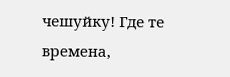чешуйку! Где те времена,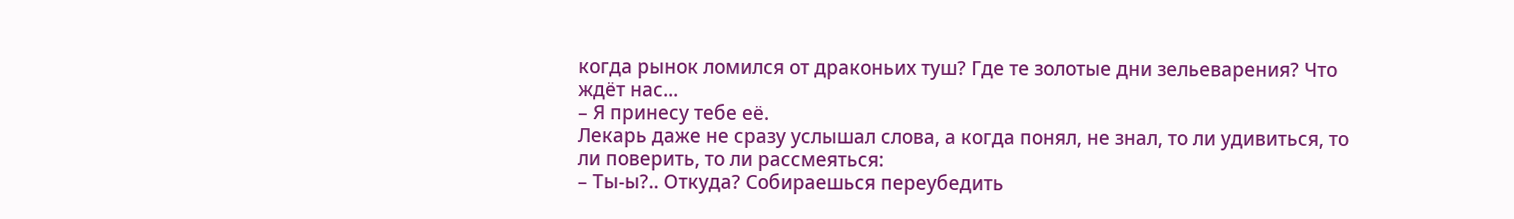когда рынок ломился от драконьих туш? Где те золотые дни зельеварения? Что ждёт нас...
– Я принесу тебе её.
Лекарь даже не сразу услышал слова, а когда понял, не знал, то ли удивиться, то ли поверить, то ли рассмеяться:
– Ты-ы?.. Откуда? Собираешься переубедить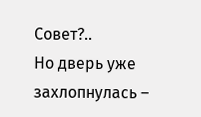Совет?..
Но дверь уже захлопнулась –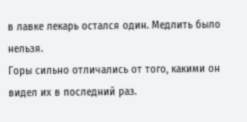в лавке лекарь остался один. Медлить было нельзя.
Горы сильно отличались от того, какими он видел их в последний раз.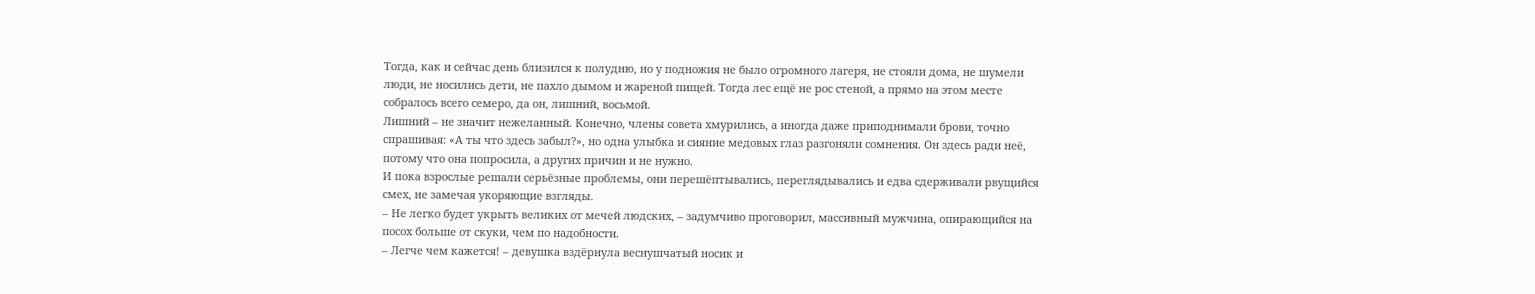Тогда, как и сейчас день близился к полудню, но у подножия не было огромного лагеря, не стояли дома, не шумели люди, не носились дети, не пахло дымом и жареной пищей. Тогда лес ещё не рос стеной, а прямо на этом месте собралось всего семеро, да он, лишний, восьмой.
Лишний – не значит нежеланный. Конечно, члены совета хмурились, а иногда даже приподнимали брови, точно спрашивая: «А ты что здесь забыл?», но одна улыбка и сияние медовых глаз разгоняли сомнения. Он здесь ради неё, потому что она попросила, а других причин и не нужно.
И пока взрослые решали серьёзные проблемы, они перешёптывались, переглядывались и едва сдерживали рвущийся смех, не замечая укоряющие взгляды.
– Не легко будет укрыть великих от мечей людских, – задумчиво проговорил, массивный мужчина, опирающийся на посох больше от скуки, чем по надобности.
– Легче чем кажется! – девушка вздёрнула веснушчатый носик и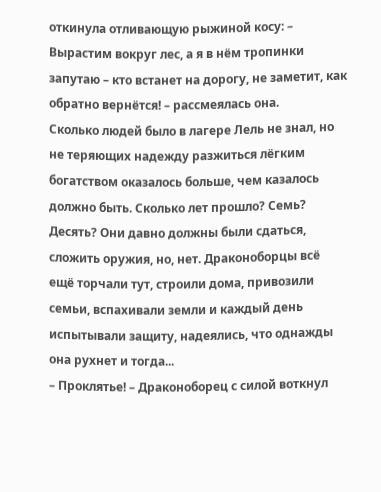откинула отливающую рыжиной косу: – Вырастим вокруг лес, а я в нём тропинки запутаю – кто встанет на дорогу, не заметит, как обратно вернётся! – рассмеялась она.
Сколько людей было в лагере Лель не знал, но не теряющих надежду разжиться лёгким богатством оказалось больше, чем казалось должно быть. Сколько лет прошло? Семь? Десять? Они давно должны были сдаться, сложить оружия, но, нет. Драконоборцы всё ещё торчали тут, строили дома, привозили семьи, вспахивали земли и каждый день испытывали защиту, надеялись, что однажды она рухнет и тогда...
– Проклятье! – Драконоборец с силой воткнул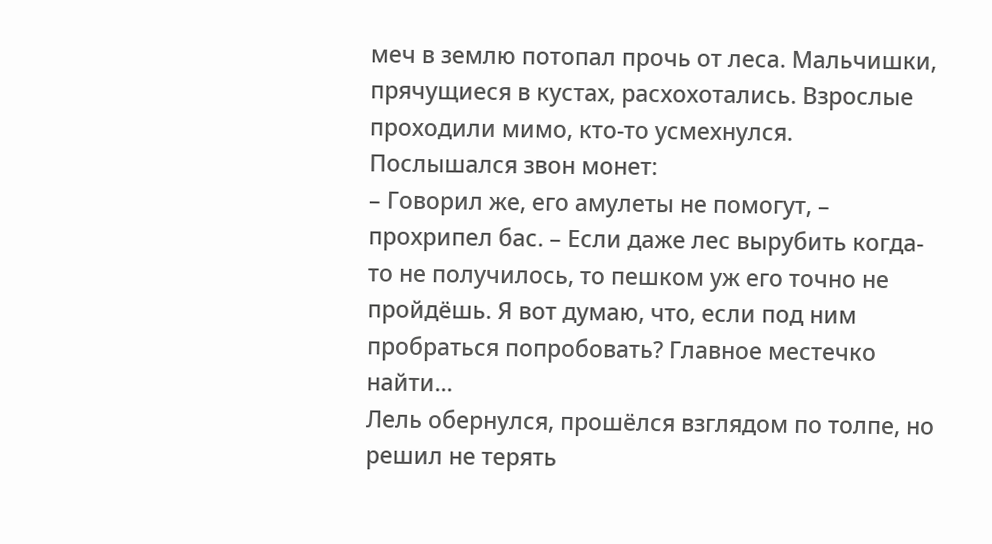меч в землю потопал прочь от леса. Мальчишки, прячущиеся в кустах, расхохотались. Взрослые проходили мимо, кто-то усмехнулся.
Послышался звон монет:
– Говорил же, его амулеты не помогут, – прохрипел бас. – Если даже лес вырубить когда-то не получилось, то пешком уж его точно не пройдёшь. Я вот думаю, что, если под ним пробраться попробовать? Главное местечко найти...
Лель обернулся, прошёлся взглядом по толпе, но решил не терять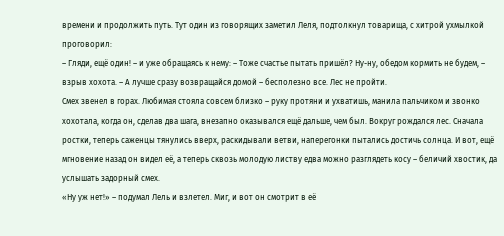времени и продолжить путь. Тут один из говорящих заметил Леля, подтолкнул товарища, с хитрой ухмылкой проговорил:
– Гляди, ещё один! – и уже обращаясь к нему: – Тоже счастье пытать пришёл? Ну-ну, обедом кормить не будем, – взрыв хохота. – А лучше сразу возвращайся домой – бесполезно все. Лес не пройти.
Смех звенел в горах. Любимая стояла совсем близко – руку протяни и ухватишь, манила пальчиком и звонко хохотала, когда он, сделав два шага, внезапно оказывался ещё дальше, чем был. Вокруг рождался лес. Сначала ростки, теперь саженцы тянулись вверх, раскидывали ветви, наперегонки пытались достичь солнца. И вот, ещё мгновение назад он видел её, а теперь сквозь молодую листву едва можно разглядеть косу – беличий хвостик, да услышать задорный смех.
«Ну уж нет!» – подумал Лель и взлетел. Миг, и вот он смотрит в её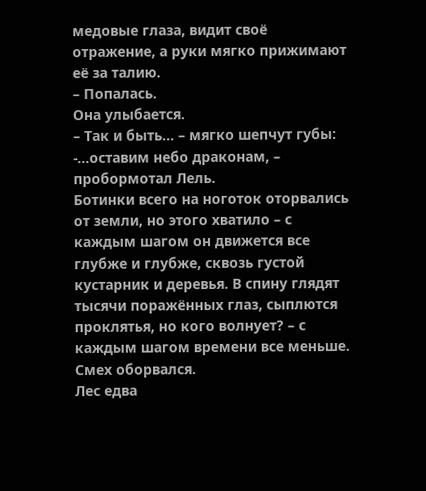медовые глаза, видит своё отражение, а руки мягко прижимают её за талию.
– Попалась.
Она улыбается.
– Так и быть... – мягко шепчут губы:
-...оставим небо драконам, – пробормотал Лель.
Ботинки всего на ноготок оторвались от земли, но этого хватило – с каждым шагом он движется все глубже и глубже, сквозь густой кустарник и деревья. В спину глядят тысячи поражённых глаз, сыплются проклятья, но кого волнует? – с каждым шагом времени все меньше.
Смех оборвался.
Лес едва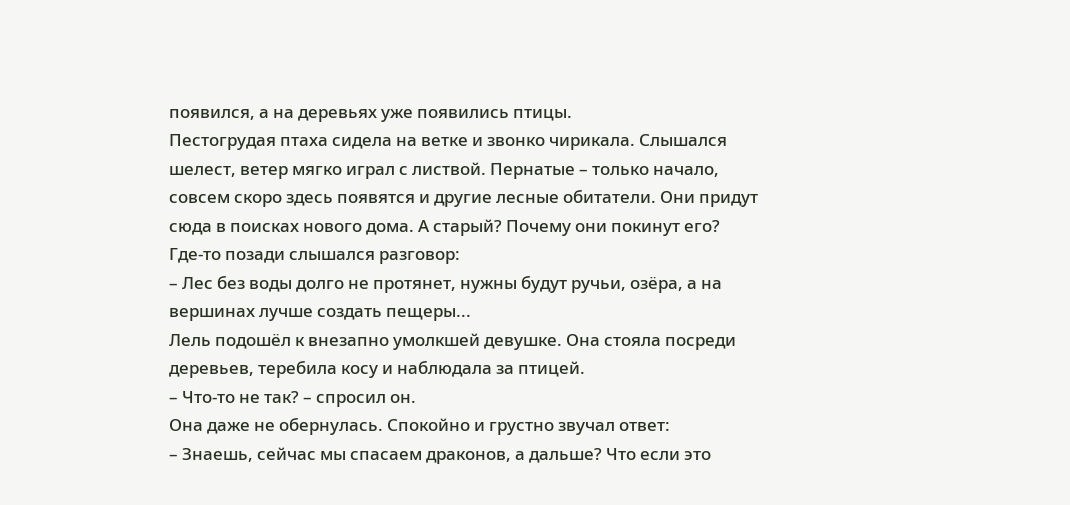появился, а на деревьях уже появились птицы.
Пестогрудая птаха сидела на ветке и звонко чирикала. Слышался шелест, ветер мягко играл с листвой. Пернатые – только начало, совсем скоро здесь появятся и другие лесные обитатели. Они придут сюда в поисках нового дома. А старый? Почему они покинут его?
Где-то позади слышался разговор:
– Лес без воды долго не протянет, нужны будут ручьи, озёра, а на вершинах лучше создать пещеры...
Лель подошёл к внезапно умолкшей девушке. Она стояла посреди деревьев, теребила косу и наблюдала за птицей.
– Что-то не так? – спросил он.
Она даже не обернулась. Спокойно и грустно звучал ответ:
– Знаешь, сейчас мы спасаем драконов, а дальше? Что если это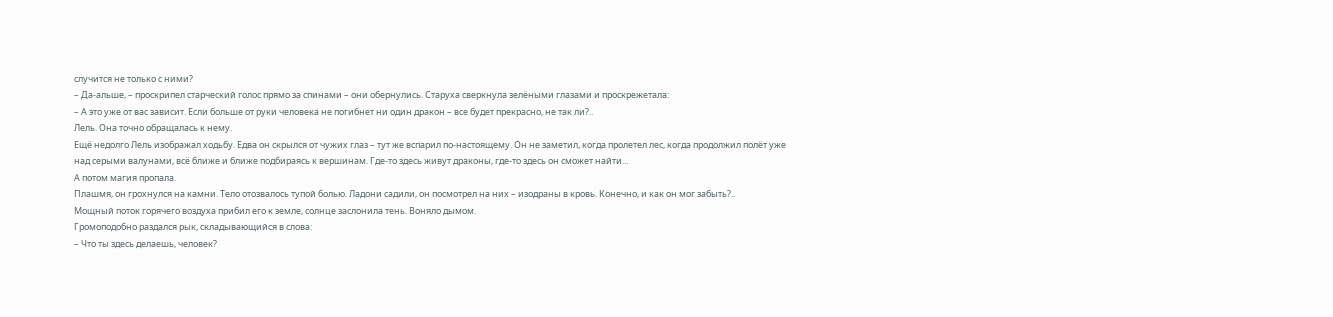случится не только с ними?
– Да-альше, – проскрипел старческий голос прямо за спинами – они обернулись. Старуха сверкнула зелёными глазами и проскрежетала:
– А это уже от вас зависит. Если больше от руки человека не погибнет ни один дракон – все будет прекрасно, не так ли?..
Лель. Она точно обращалась к нему.
Ещё недолго Лель изображал ходьбу. Едва он скрылся от чужих глаз – тут же вспарил по-настоящему. Он не заметил, когда пролетел лес, когда продолжил полёт уже над серыми валунами, всё ближе и ближе подбираясь к вершинам. Где-то здесь живут драконы, где-то здесь он сможет найти...
А потом магия пропала.
Плашмя, он грохнулся на камни. Тело отозвалось тупой болью. Ладони садили, он посмотрел на них – изодраны в кровь. Конечно, и как он мог забыть?..
Мощный поток горячего воздуха прибил его к земле, солнце заслонила тень. Воняло дымом.
Громоподобно раздался рык, складывающийся в слова:
– Что ты здесь делаешь, человек?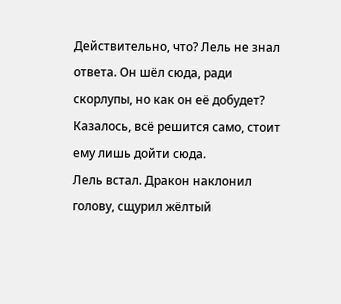Действительно, что? Лель не знал ответа. Он шёл сюда, ради скорлупы, но как он её добудет? Казалось, всё решится само, стоит ему лишь дойти сюда.
Лель встал. Дракон наклонил голову, сщурил жёлтый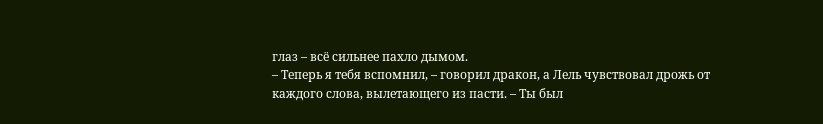глаз – всё сильнее пахло дымом.
– Теперь я тебя вспомнил, – говорил дракон, а Лель чувствовал дрожь от каждого слова, вылетающего из пасти. – Ты был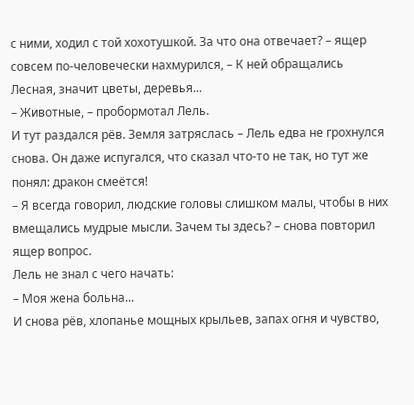с ними, ходил с той хохотушкой. За что она отвечает? – ящер совсем по-человечески нахмурился, – К ней обращались Лесная, значит цветы, деревья...
– Животные, – пробормотал Лель.
И тут раздался рёв. Земля затряслась – Лель едва не грохнулся снова. Он даже испугался, что сказал что-то не так, но тут же понял: дракон смеётся!
– Я всегда говорил, людские головы слишком малы, чтобы в них вмещались мудрые мысли. Зачем ты здесь? – снова повторил ящер вопрос.
Лель не знал с чего начать:
– Моя жена больна...
И снова рёв, хлопанье мощных крыльев, запах огня и чувство,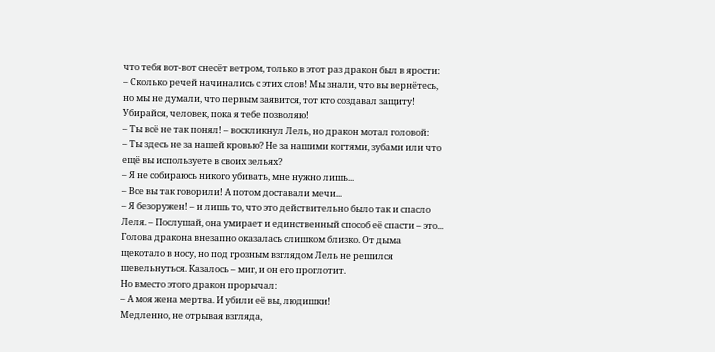что тебя вот-вот снесёт ветром, только в этот раз дракон был в ярости:
– Сколько речей начинались с этих слов! Мы знали, что вы вернётесь, но мы не думали, что первым заявится, тот кто создавал защиту! Убирайся, человек, пока я тебе позволяю!
– Ты всё не так понял! – воскликнул Лель, но дракон мотал головой:
– Ты здесь не за нашей кровью? Не за нашими когтями, зубами или что ещё вы используете в своих зельях?
– Я не собираюсь никого убивать, мне нужно лишь...
– Все вы так говорили! А потом доставали мечи...
– Я безоружен! – и лишь то, что это действительно было так и спасло Леля. – Послушай, она умирает и единственный способ её спасти – это...
Голова дракона внезапно оказалась слишком близко. От дыма щекотало в носу, но под грозным взглядом Лель не решился шевельнуться. Казалось – миг, и он его проглотит.
Но вместо этого дракон прорычал:
– А моя жена мертва. И убили её вы, людишки!
Медленно, не отрывая взгляда,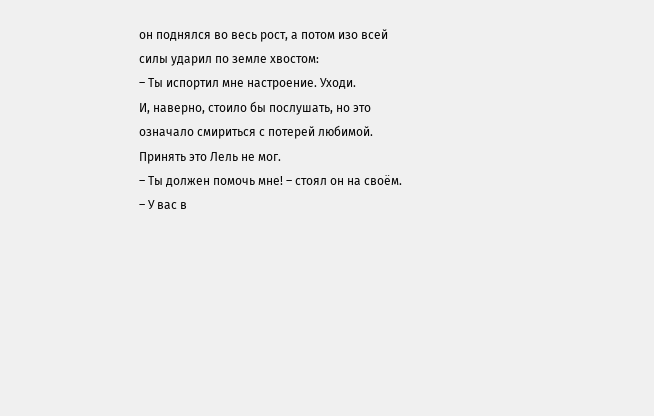он поднялся во весь рост, а потом изо всей силы ударил по земле хвостом:
– Ты испортил мне настроение. Уходи.
И, наверно, стоило бы послушать, но это означало смириться с потерей любимой. Принять это Лель не мог.
– Ты должен помочь мне! – стоял он на своём.
– У вас в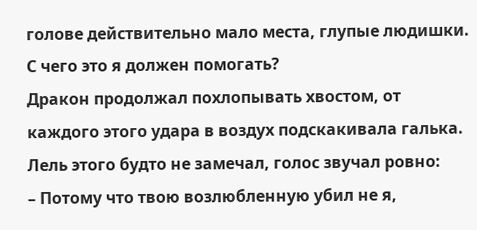голове действительно мало места, глупые людишки. С чего это я должен помогать?
Дракон продолжал похлопывать хвостом, от каждого этого удара в воздух подскакивала галька. Лель этого будто не замечал, голос звучал ровно:
– Потому что твою возлюбленную убил не я,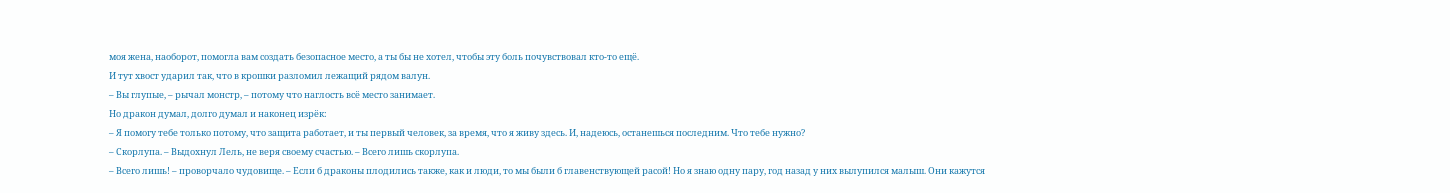моя жена, наоборот, помогла вам создать безопасное место, а ты бы не хотел, чтобы эту боль почувствовал кто-то ещё.
И тут хвост ударил так, что в крошки разломил лежащий рядом валун.
– Вы глупые, – рычал монстр, – потому что наглость всё место занимает.
Но дракон думал, долго думал и наконец изрёк:
– Я помогу тебе только потому, что защита работает, и ты первый человек, за время, что я живу здесь. И, надеюсь, останешься последним. Что тебе нужно?
– Скорлупа. – Выдохнул Лель, не веря своему счастью. – Всего лишь скорлупа.
– Всего лишь! – проворчало чудовище. – Если б драконы плодились также, как и люди, то мы были б главенствующей расой! Но я знаю одну пару, год назад у них вылупился малыш. Они кажутся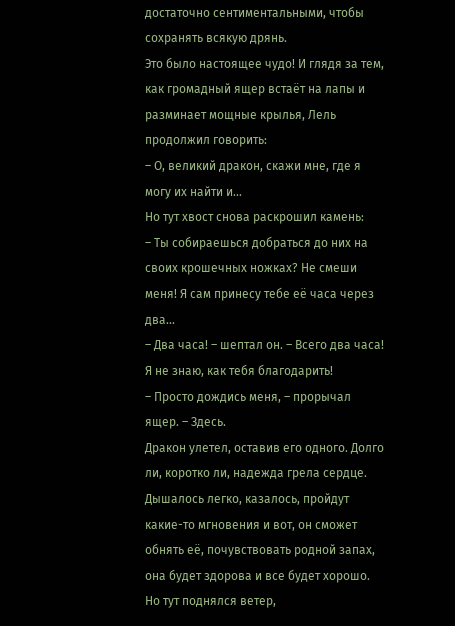достаточно сентиментальными, чтобы сохранять всякую дрянь.
Это было настоящее чудо! И глядя за тем, как громадный ящер встаёт на лапы и разминает мощные крылья, Лель продолжил говорить:
– О, великий дракон, скажи мне, где я могу их найти и...
Но тут хвост снова раскрошил камень:
– Ты собираешься добраться до них на своих крошечных ножках? Не смеши меня! Я сам принесу тебе её часа через два...
– Два часа! – шептал он. – Всего два часа! Я не знаю, как тебя благодарить!
– Просто дождись меня, – прорычал ящер. – Здесь.
Дракон улетел, оставив его одного. Долго ли, коротко ли, надежда грела сердце. Дышалось легко, казалось, пройдут какие-то мгновения и вот, он сможет обнять её, почувствовать родной запах, она будет здорова и все будет хорошо.
Но тут поднялся ветер,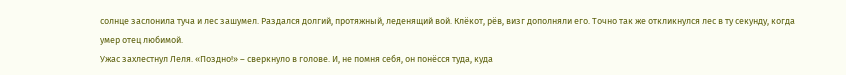солнце заслонила туча и лес зашумел. Раздался долгий, протяжный, леденящий вой. Клёкот, рёв, визг дополняли его. Точно так же откликнулся лес в ту секунду, когда умер отец любимой.
Ужас захлестнул Леля. «Поздно!» – сверкнуло в голове. И, не помня себя, он понёсся туда, куда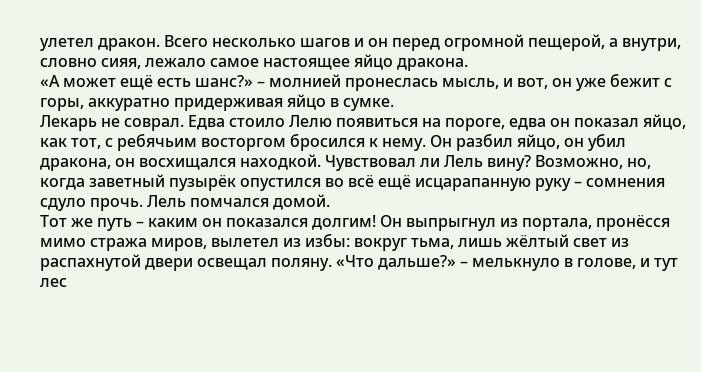улетел дракон. Всего несколько шагов и он перед огромной пещерой, а внутри, словно сияя, лежало самое настоящее яйцо дракона.
«А может ещё есть шанс?» – молнией пронеслась мысль, и вот, он уже бежит с горы, аккуратно придерживая яйцо в сумке.
Лекарь не соврал. Едва стоило Лелю появиться на пороге, едва он показал яйцо, как тот, с ребячьим восторгом бросился к нему. Он разбил яйцо, он убил дракона, он восхищался находкой. Чувствовал ли Лель вину? Возможно, но, когда заветный пузырёк опустился во всё ещё исцарапанную руку – сомнения сдуло прочь. Лель помчался домой.
Тот же путь – каким он показался долгим! Он выпрыгнул из портала, пронёсся мимо стража миров, вылетел из избы: вокруг тьма, лишь жёлтый свет из распахнутой двери освещал поляну. «Что дальше?» – мелькнуло в голове, и тут лес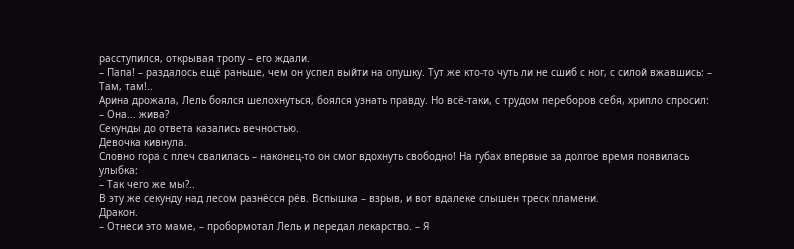расступился, открывая тропу – его ждали.
– Папа! – раздалось ещё раньше, чем он успел выйти на опушку. Тут же кто-то чуть ли не сшиб с ног, с силой вжавшись: – Там, там!..
Арина дрожала, Лель боялся шелохнуться, боялся узнать правду. Но всё-таки, с трудом переборов себя, хрипло спросил:
– Она... жива?
Секунды до ответа казались вечностью.
Девочка кивнула.
Словно гора с плеч свалилась – наконец-то он смог вдохнуть свободно! На губах впервые за долгое время появилась улыбка:
– Так чего же мы?..
В эту же секунду над лесом разнёсся рёв. Вспышка – взрыв, и вот вдалеке слышен треск пламени.
Дракон.
– Отнеси это маме, – пробормотал Лель и передал лекарство. – Я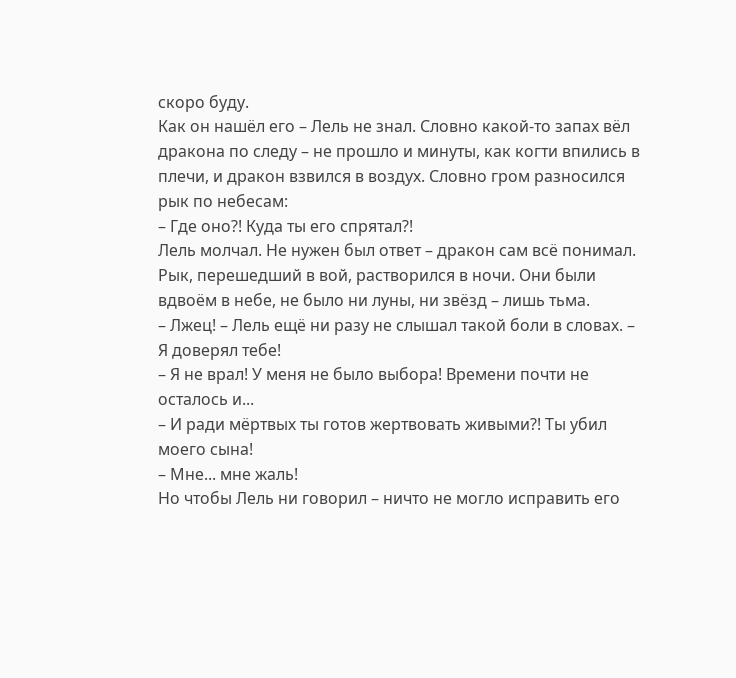скоро буду.
Как он нашёл его – Лель не знал. Словно какой-то запах вёл дракона по следу – не прошло и минуты, как когти впились в плечи, и дракон взвился в воздух. Словно гром разносился рык по небесам:
– Где оно?! Куда ты его спрятал?!
Лель молчал. Не нужен был ответ – дракон сам всё понимал. Рык, перешедший в вой, растворился в ночи. Они были вдвоём в небе, не было ни луны, ни звёзд – лишь тьма.
– Лжец! – Лель ещё ни разу не слышал такой боли в словах. – Я доверял тебе!
– Я не врал! У меня не было выбора! Времени почти не осталось и...
– И ради мёртвых ты готов жертвовать живыми?! Ты убил моего сына!
– Мне... мне жаль!
Но чтобы Лель ни говорил – ничто не могло исправить его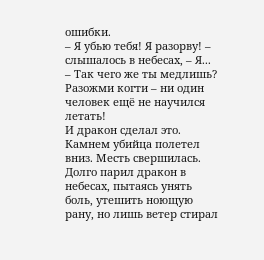ошибки.
– Я убью тебя! Я разорву! – слышалось в небесах, – Я...
– Так чего же ты медлишь? Разожми когти – ни один человек ещё не научился летать!
И дракон сделал это. Камнем убийца полетел вниз. Месть свершилась.
Долго парил дракон в небесах, пытаясь унять боль, утешить ноющую рану, но лишь ветер стирал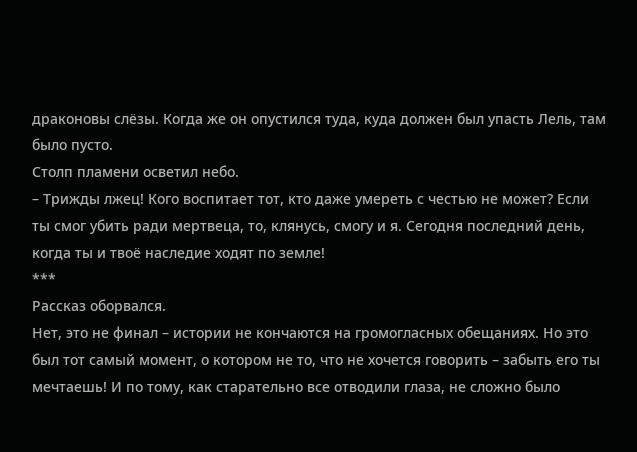драконовы слёзы. Когда же он опустился туда, куда должен был упасть Лель, там было пусто.
Столп пламени осветил небо.
– Трижды лжец! Кого воспитает тот, кто даже умереть с честью не может? Если ты смог убить ради мертвеца, то, клянусь, смогу и я. Сегодня последний день, когда ты и твоё наследие ходят по земле!
***
Рассказ оборвался.
Нет, это не финал – истории не кончаются на громогласных обещаниях. Но это был тот самый момент, о котором не то, что не хочется говорить – забыть его ты мечтаешь! И по тому, как старательно все отводили глаза, не сложно было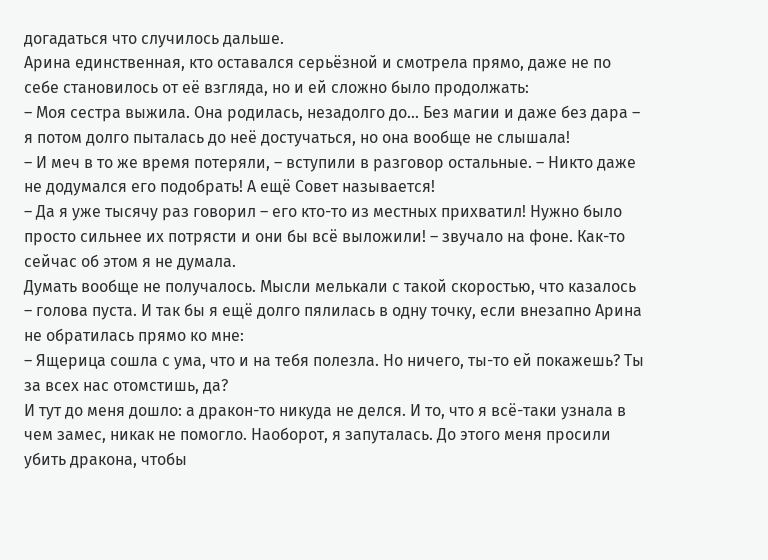догадаться что случилось дальше.
Арина единственная, кто оставался серьёзной и смотрела прямо, даже не по себе становилось от её взгляда, но и ей сложно было продолжать:
– Моя сестра выжила. Она родилась, незадолго до... Без магии и даже без дара – я потом долго пыталась до неё достучаться, но она вообще не слышала!
– И меч в то же время потеряли, – вступили в разговор остальные. – Никто даже не додумался его подобрать! А ещё Совет называется!
– Да я уже тысячу раз говорил – его кто-то из местных прихватил! Нужно было просто сильнее их потрясти и они бы всё выложили! – звучало на фоне. Как-то сейчас об этом я не думала.
Думать вообще не получалось. Мысли мелькали с такой скоростью, что казалось – голова пуста. И так бы я ещё долго пялилась в одну точку, если внезапно Арина не обратилась прямо ко мне:
– Ящерица сошла с ума, что и на тебя полезла. Но ничего, ты-то ей покажешь? Ты за всех нас отомстишь, да?
И тут до меня дошло: а дракон-то никуда не делся. И то, что я всё-таки узнала в чем замес, никак не помогло. Наоборот, я запуталась. До этого меня просили убить дракона, чтобы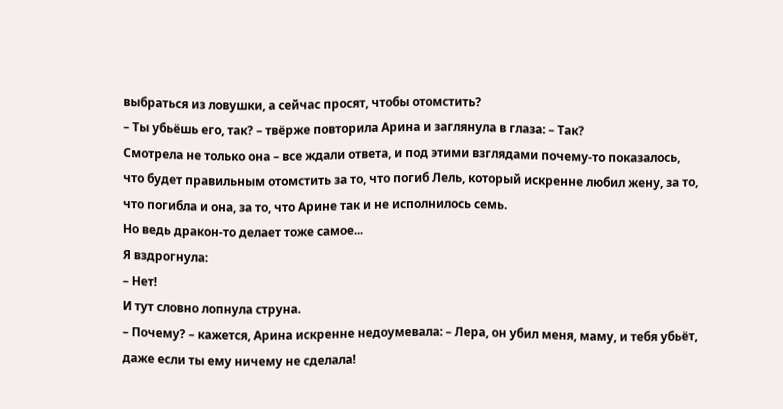выбраться из ловушки, а сейчас просят, чтобы отомстить?
– Ты убьёшь его, так? – твёрже повторила Арина и заглянула в глаза: – Так?
Смотрела не только она – все ждали ответа, и под этими взглядами почему-то показалось, что будет правильным отомстить за то, что погиб Лель, который искренне любил жену, за то, что погибла и она, за то, что Арине так и не исполнилось семь.
Но ведь дракон-то делает тоже самое...
Я вздрогнула:
– Нет!
И тут словно лопнула струна.
– Почему? – кажется, Арина искренне недоумевала: – Лера, он убил меня, маму, и тебя убьёт, даже если ты ему ничему не сделала!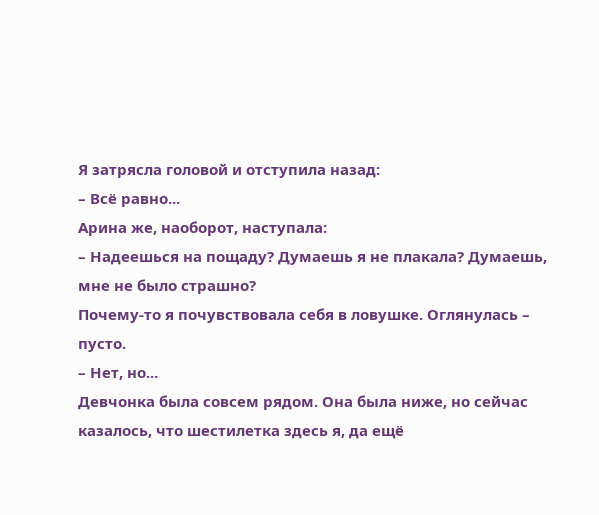Я затрясла головой и отступила назад:
– Всё равно...
Арина же, наоборот, наступала:
– Надеешься на пощаду? Думаешь я не плакала? Думаешь, мне не было страшно?
Почему-то я почувствовала себя в ловушке. Оглянулась – пусто.
– Нет, но...
Девчонка была совсем рядом. Она была ниже, но сейчас казалось, что шестилетка здесь я, да ещё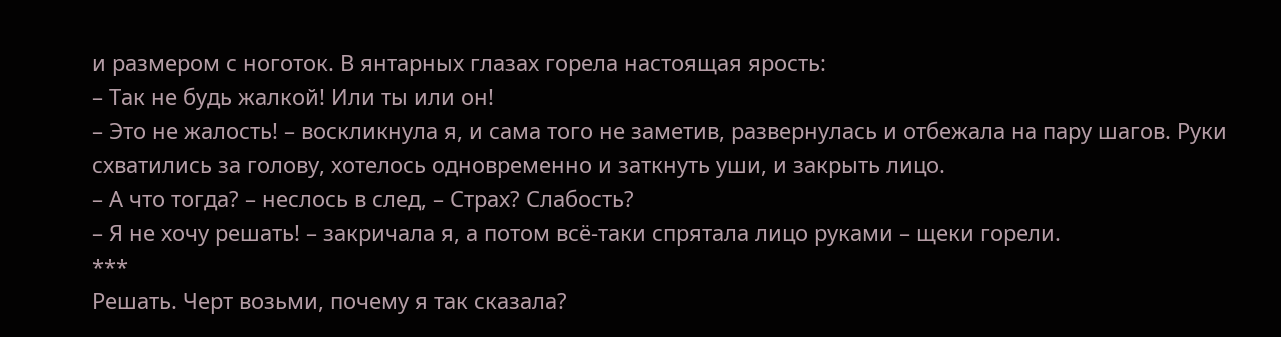и размером с ноготок. В янтарных глазах горела настоящая ярость:
– Так не будь жалкой! Или ты или он!
– Это не жалость! – воскликнула я, и сама того не заметив, развернулась и отбежала на пару шагов. Руки схватились за голову, хотелось одновременно и заткнуть уши, и закрыть лицо.
– А что тогда? – неслось в след, – Страх? Слабость?
– Я не хочу решать! – закричала я, а потом всё-таки спрятала лицо руками – щеки горели.
***
Решать. Черт возьми, почему я так сказала?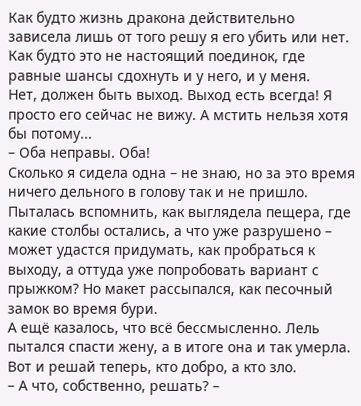Как будто жизнь дракона действительно зависела лишь от того решу я его убить или нет. Как будто это не настоящий поединок, где равные шансы сдохнуть и у него, и у меня.
Нет, должен быть выход. Выход есть всегда! Я просто его сейчас не вижу. А мстить нельзя хотя бы потому...
– Оба неправы. Оба!
Сколько я сидела одна – не знаю, но за это время ничего дельного в голову так и не пришло. Пыталась вспомнить, как выглядела пещера, где какие столбы остались, а что уже разрушено – может удастся придумать, как пробраться к выходу, а оттуда уже попробовать вариант с прыжком? Но макет рассыпался, как песочный замок во время бури.
А ещё казалось, что всё бессмысленно. Лель пытался спасти жену, а в итоге она и так умерла. Вот и решай теперь, кто добро, а кто зло.
– А что, собственно, решать? –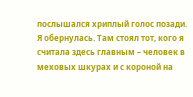послышался хриплый голос позади.
Я обернулась. Там стоял тот, кого я считала здесь главным – человек в меховых шкурах и с короной на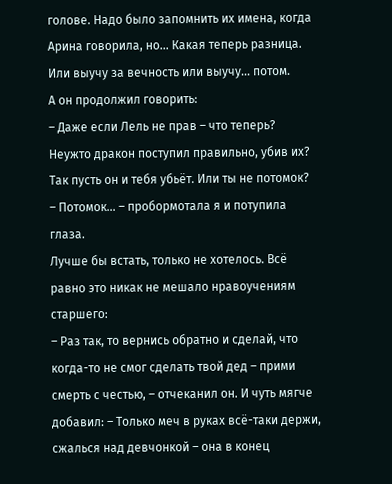голове. Надо было запомнить их имена, когда Арина говорила, но... Какая теперь разница. Или выучу за вечность или выучу... потом.
А он продолжил говорить:
– Даже если Лель не прав – что теперь? Неужто дракон поступил правильно, убив их? Так пусть он и тебя убьёт. Или ты не потомок?
– Потомок... – пробормотала я и потупила глаза.
Лучше бы встать, только не хотелось. Всё равно это никак не мешало нравоучениям старшего:
– Раз так, то вернись обратно и сделай, что когда-то не смог сделать твой дед – прими смерть с честью, – отчеканил он. И чуть мягче добавил: – Только меч в руках всё-таки держи, сжалься над девчонкой – она в конец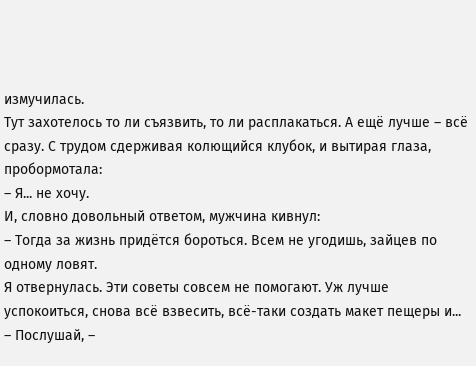измучилась.
Тут захотелось то ли съязвить, то ли расплакаться. А ещё лучше – всё сразу. С трудом сдерживая колющийся клубок, и вытирая глаза, пробормотала:
– Я... не хочу.
И, словно довольный ответом, мужчина кивнул:
– Тогда за жизнь придётся бороться. Всем не угодишь, зайцев по одному ловят.
Я отвернулась. Эти советы совсем не помогают. Уж лучше успокоиться, снова всё взвесить, всё-таки создать макет пещеры и...
– Послушай, –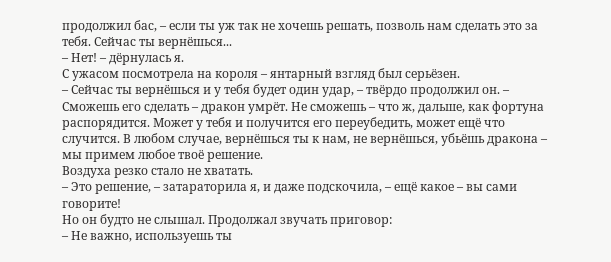продолжил бас, – если ты уж так не хочешь решать, позволь нам сделать это за тебя. Сейчас ты вернёшься...
– Нет! – дёрнулась я.
С ужасом посмотрела на короля – янтарный взгляд был серьёзен.
– Сейчас ты вернёшься и у тебя будет один удар, – твёрдо продолжил он. – Сможешь его сделать – дракон умрёт. Не сможешь – что ж, дальше, как фортуна распорядится. Может у тебя и получится его переубедить, может ещё что случится. В любом случае, вернёшься ты к нам, не вернёшься, убьёшь дракона – мы примем любое твоё решение.
Воздуха резко стало не хватать.
– Это решение, – затараторила я, и даже подскочила, – ещё какое – вы сами говорите!
Но он будто не слышал. Продолжал звучать приговор:
– Не важно, используешь ты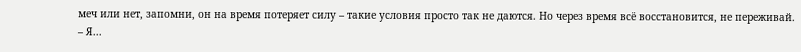меч или нет, запомни, он на время потеряет силу – такие условия просто так не даются. Но через время всё восстановится, не переживай.
– Я...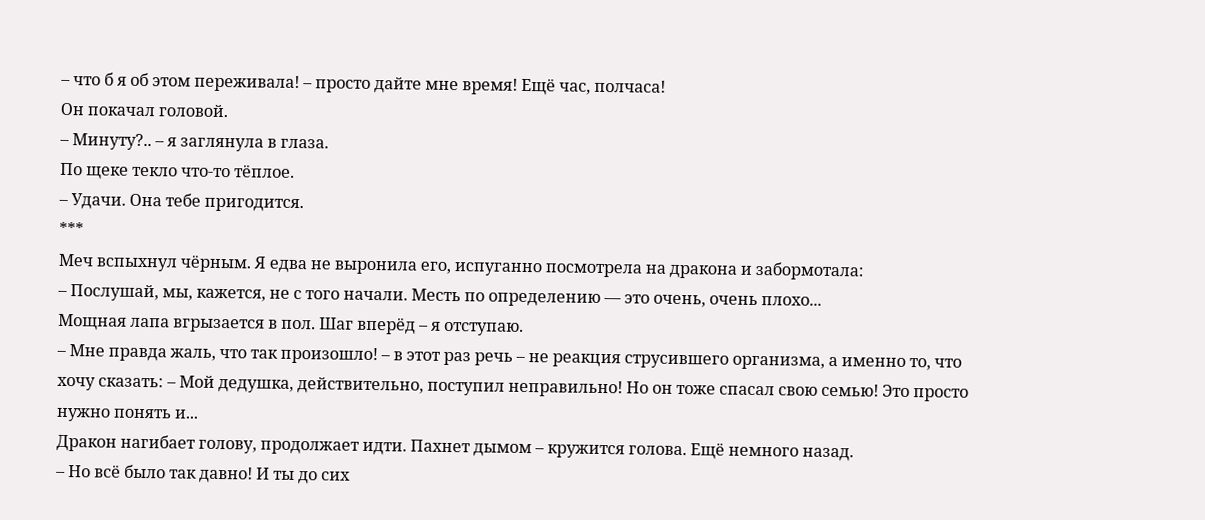– что б я об этом переживала! – просто дайте мне время! Ещё час, полчаса!
Он покачал головой.
– Минуту?.. – я заглянула в глаза.
По щеке текло что-то тёплое.
– Удачи. Она тебе пригодится.
***
Меч вспыхнул чёрным. Я едва не выронила его, испуганно посмотрела на дракона и забормотала:
– Послушай, мы, кажется, не с того начали. Месть по определению — это очень, очень плохо...
Мощная лапа вгрызается в пол. Шаг вперёд – я отступаю.
– Мне правда жаль, что так произошло! – в этот раз речь – не реакция струсившего организма, а именно то, что хочу сказать: – Мой дедушка, действительно, поступил неправильно! Но он тоже спасал свою семью! Это просто нужно понять и...
Дракон нагибает голову, продолжает идти. Пахнет дымом – кружится голова. Ещё немного назад.
– Но всё было так давно! И ты до сих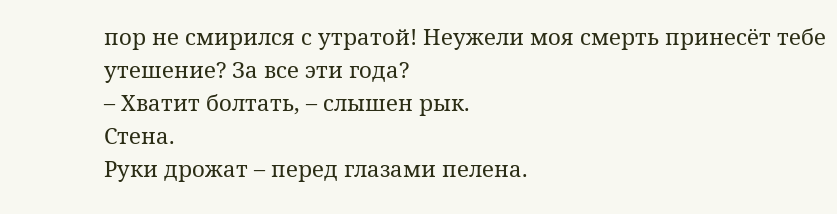пор не смирился с утратой! Неужели моя смерть принесёт тебе утешение? За все эти года?
– Хватит болтать, – слышен рык.
Стена.
Руки дрожат – перед глазами пелена.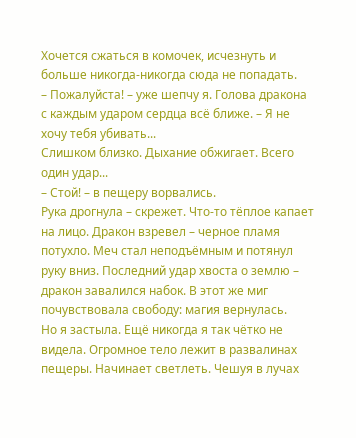Хочется сжаться в комочек, исчезнуть и больше никогда-никогда сюда не попадать.
– Пожалуйста! – уже шепчу я. Голова дракона с каждым ударом сердца всё ближе. – Я не хочу тебя убивать...
Слишком близко. Дыхание обжигает. Всего один удар...
– Стой! – в пещеру ворвались.
Рука дрогнула – скрежет. Что-то тёплое капает на лицо. Дракон взревел – черное пламя потухло. Меч стал неподъёмным и потянул руку вниз. Последний удар хвоста о землю – дракон завалился набок. В этот же миг почувствовала свободу: магия вернулась.
Но я застыла. Ещё никогда я так чётко не видела. Огромное тело лежит в развалинах пещеры. Начинает светлеть. Чешуя в лучах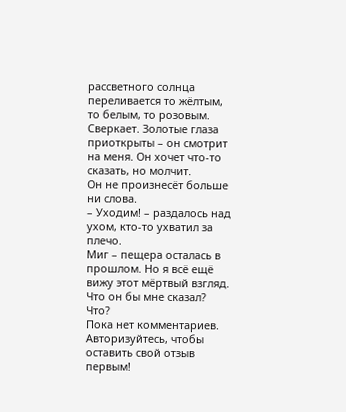рассветного солнца переливается то жёлтым, то белым, то розовым. Сверкает. Золотые глаза приоткрыты – он смотрит на меня. Он хочет что-то сказать, но молчит.
Он не произнесёт больше ни слова.
– Уходим! – раздалось над ухом, кто-то ухватил за плечо.
Миг – пещера осталась в прошлом. Но я всё ещё вижу этот мёртвый взгляд.
Что он бы мне сказал? Что?
Пока нет комментариев. Авторизуйтесь, чтобы оставить свой отзыв первым!